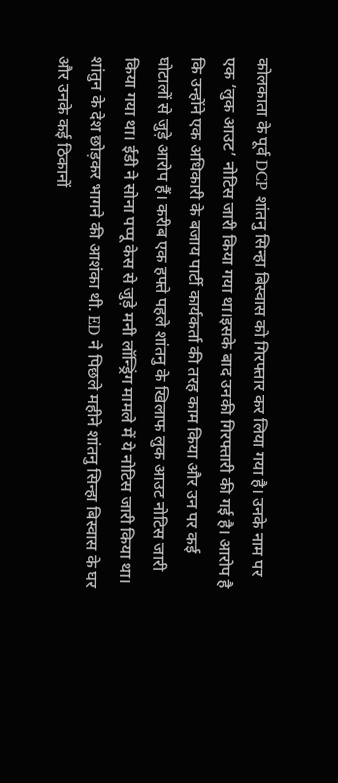कोलकाता के पूर्व DCP शांतनु सिन्हा बिस्वास को गिरफ्तार कर लिया गया है। उनके नाम पर एक ‘लुक आउट’ नोटिस जारी किया गया था।इसके बाद उनकी गिरफ्तारी की गई है। आरोप है कि उन्होंने एक अधिकारी के बजाय पार्टी कार्यकर्ता की तरह काम किया और उन पर कई घोटालों से जुड़े आरोप हैं। करीब एक हफ्ते पहले शांतनु के खिलाफ लुक आउट नोटिस जारी किया गया था। ईडी ने सोना पप्पू केस से जुड़े मनी लॉन्ड्रिंग मामले में ये नोटिस जारी किया था। शांतुन के देश छोड़कर भागने की आशंका थी. ED ने पिछले महीने शांतनु सिन्हा बिस्वास के घर और उनके कई ठिकानों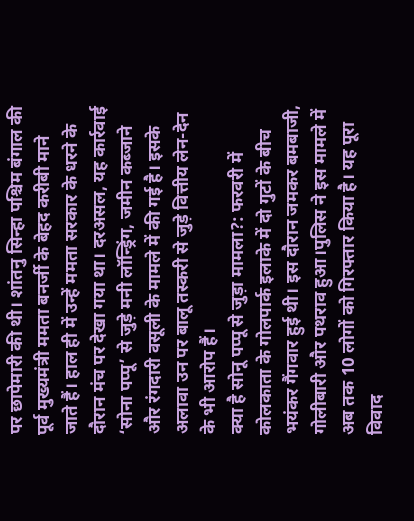पर छापेमारी की थी। शांतनु सिन्हा पश्चिम बंगाल की पूर्व मुख्यमंत्री ममता बनर्जी के बेहद करीबी माने जाते हैं। हाल ही में उन्हें ममता सरकार के धरने के दौरान मंच पर देखा गया था। दरअसल, यह कार्रवाई ‘सोना पप्पू’ से जुड़े मनी लॉन्ड्रिंग, जमीन कब्जाने और रंगदारी वसूली के मामले में की गई है। इसके अलावा उन पर बालू तस्करी से जुड़े वित्तीय लेन-देन के भी आरोप हैं।
क्या है सोनू पप्पू से जुड़ा मामला?: फरवरी में कोलकाता के गोलपार्क इलाके में दो गुटों के बीच भयंकर गैंगवार हुई थी। इस दौरान जमकर बमबाजी, गोलीबारी और पथराव हुआ।पुलिस ने इस मामले में अब तक 10 लोगों को गिरफ्तार किया है। यह पूरा विवाद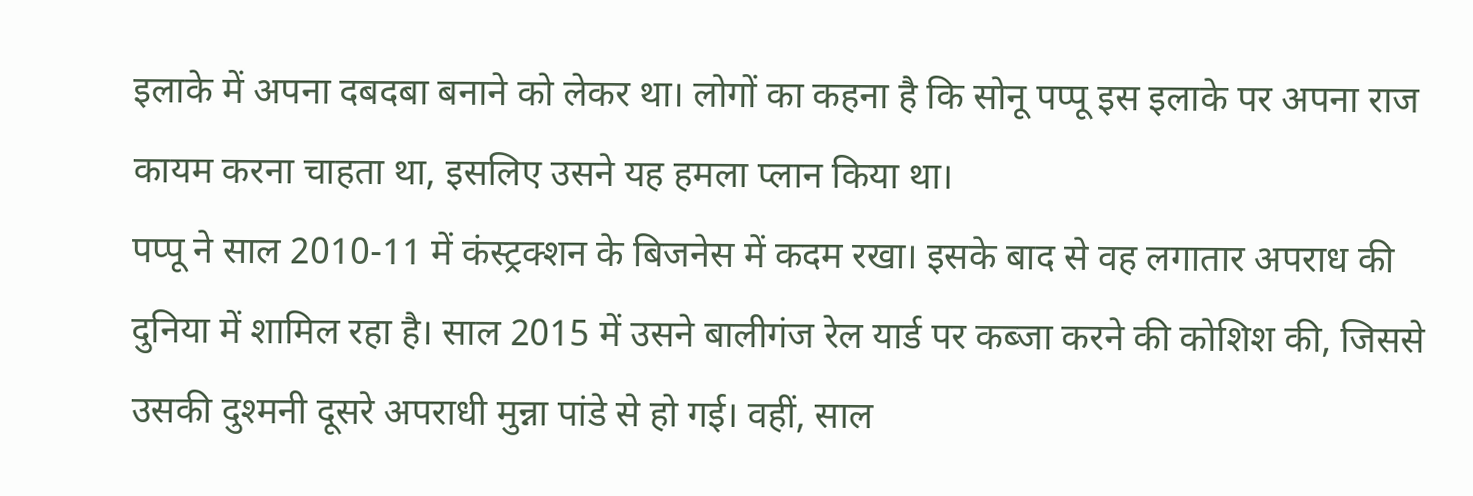इलाके में अपना दबदबा बनाने को लेकर था। लोगों का कहना है कि सोनू पप्पू इस इलाके पर अपना राज कायम करना चाहता था, इसलिए उसने यह हमला प्लान किया था।
पप्पू ने साल 2010-11 में कंस्ट्रक्शन के बिजनेस में कदम रखा। इसके बाद से वह लगातार अपराध की दुनिया में शामिल रहा है। साल 2015 में उसने बालीगंज रेल यार्ड पर कब्जा करने की कोशिश की, जिससे उसकी दुश्मनी दूसरे अपराधी मुन्ना पांडे से हो गई। वहीं, साल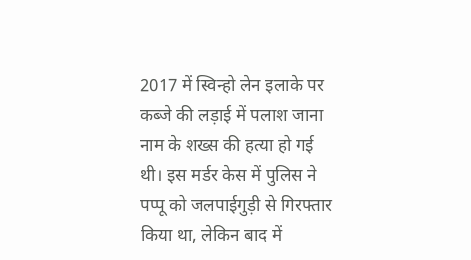2017 में स्विन्हो लेन इलाके पर कब्जे की लड़ाई में पलाश जाना नाम के शख्स की हत्या हो गई थी। इस मर्डर केस में पुलिस ने पप्पू को जलपाईगुड़ी से गिरफ्तार किया था, लेकिन बाद में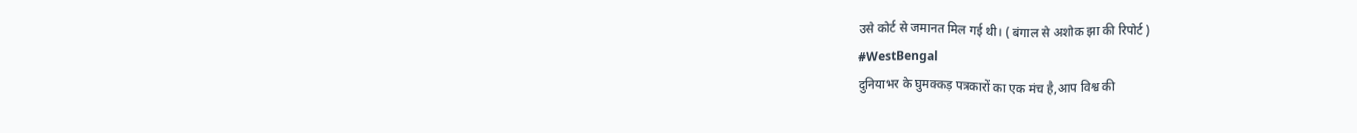उसे कोर्ट से जमानत मिल गई थी। ( बंगाल से अशोक झा की रिपोर्ट )
#WestBengal
दुनियाभर के घुमक्कड़ पत्रकारों का एक मंच है,आप विश्व की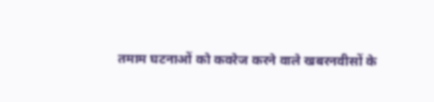तमाम घटनाओं को कवरेज करने वाले खबरनवीसों के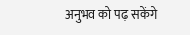अनुभव को पढ़ सकेंगे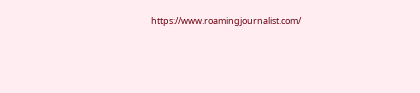https://www.roamingjournalist.com/